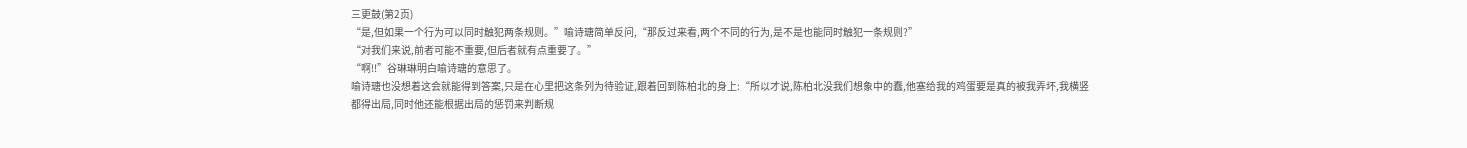三更鼓(第2页)
“是,但如果一个行为可以同时触犯两条规则。”喻诗瑭简单反问,“那反过来看,两个不同的行为,是不是也能同时触犯一条规则?”
“对我们来说,前者可能不重要,但后者就有点重要了。”
“啊!!”谷琳琳明白喻诗瑭的意思了。
喻诗瑭也没想着这会就能得到答案,只是在心里把这条列为待验证,跟着回到陈柏北的身上:“所以才说,陈柏北没我们想象中的蠢,他塞给我的鸡蛋要是真的被我弄坏,我横竖都得出局,同时他还能根据出局的惩罚来判断规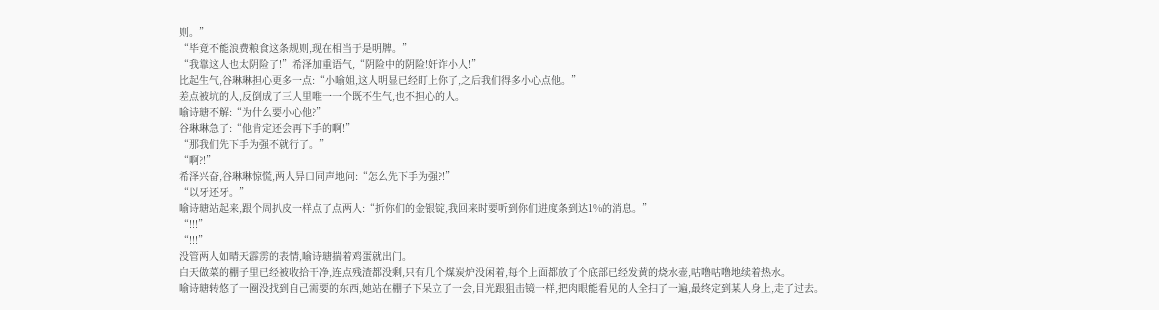则。”
“毕竟不能浪费粮食这条规则,现在相当于是明牌。”
“我靠这人也太阴险了!”希泽加重语气,“阴险中的阴险!奸诈小人!”
比起生气,谷琳琳担心更多一点:“小喻姐,这人明显已经盯上你了,之后我们得多小心点他。”
差点被坑的人,反倒成了三人里唯一一个既不生气,也不担心的人。
喻诗瑭不解:“为什么要小心他?”
谷琳琳急了:“他肯定还会再下手的啊!”
“那我们先下手为强不就行了。”
“啊?!”
希泽兴奋,谷琳琳惊慌,两人异口同声地问:“怎么先下手为强?!”
“以牙还牙。”
喻诗瑭站起来,跟个周扒皮一样点了点两人:“折你们的金银锭,我回来时要听到你们进度条到达1%的消息。”
“!!!”
“!!!”
没管两人如晴天霹雳的表情,喻诗瑭揣着鸡蛋就出门。
白天做菜的棚子里已经被收拾干净,连点残渣都没剩,只有几个煤炭炉没闲着,每个上面都放了个底部已经发黄的烧水壶,咕噜咕噜地续着热水。
喻诗瑭转悠了一圈没找到自己需要的东西,她站在棚子下呆立了一会,目光跟狙击镜一样,把肉眼能看见的人全扫了一遍,最终定到某人身上,走了过去。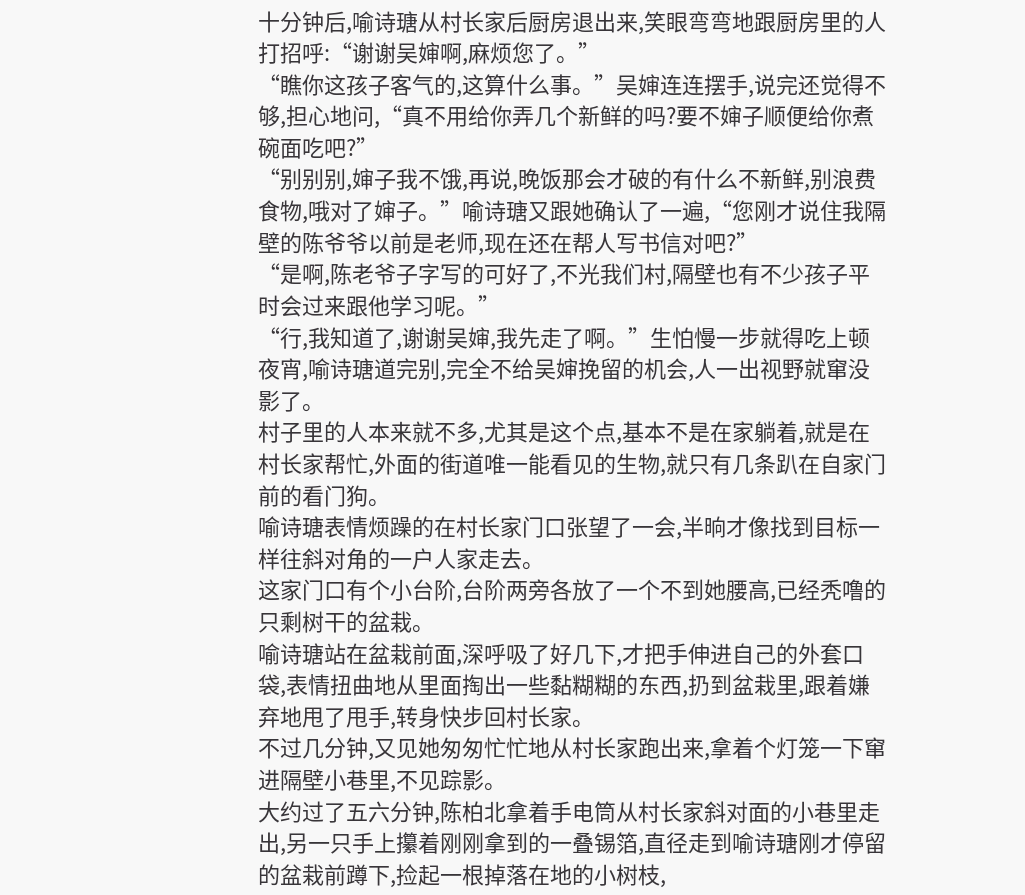十分钟后,喻诗瑭从村长家后厨房退出来,笑眼弯弯地跟厨房里的人打招呼:“谢谢吴婶啊,麻烦您了。”
“瞧你这孩子客气的,这算什么事。”吴婶连连摆手,说完还觉得不够,担心地问,“真不用给你弄几个新鲜的吗?要不婶子顺便给你煮碗面吃吧?”
“别别别,婶子我不饿,再说,晚饭那会才破的有什么不新鲜,别浪费食物,哦对了婶子。”喻诗瑭又跟她确认了一遍,“您刚才说住我隔壁的陈爷爷以前是老师,现在还在帮人写书信对吧?”
“是啊,陈老爷子字写的可好了,不光我们村,隔壁也有不少孩子平时会过来跟他学习呢。”
“行,我知道了,谢谢吴婶,我先走了啊。”生怕慢一步就得吃上顿夜宵,喻诗瑭道完别,完全不给吴婶挽留的机会,人一出视野就窜没影了。
村子里的人本来就不多,尤其是这个点,基本不是在家躺着,就是在村长家帮忙,外面的街道唯一能看见的生物,就只有几条趴在自家门前的看门狗。
喻诗瑭表情烦躁的在村长家门口张望了一会,半晌才像找到目标一样往斜对角的一户人家走去。
这家门口有个小台阶,台阶两旁各放了一个不到她腰高,已经秃噜的只剩树干的盆栽。
喻诗瑭站在盆栽前面,深呼吸了好几下,才把手伸进自己的外套口袋,表情扭曲地从里面掏出一些黏糊糊的东西,扔到盆栽里,跟着嫌弃地甩了甩手,转身快步回村长家。
不过几分钟,又见她匆匆忙忙地从村长家跑出来,拿着个灯笼一下窜进隔壁小巷里,不见踪影。
大约过了五六分钟,陈柏北拿着手电筒从村长家斜对面的小巷里走出,另一只手上攥着刚刚拿到的一叠锡箔,直径走到喻诗瑭刚才停留的盆栽前蹲下,捡起一根掉落在地的小树枝,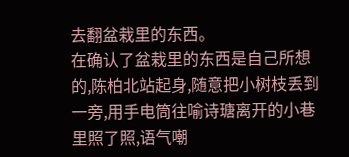去翻盆栽里的东西。
在确认了盆栽里的东西是自己所想的,陈柏北站起身,随意把小树枝丢到一旁,用手电筒往喻诗瑭离开的小巷里照了照,语气嘲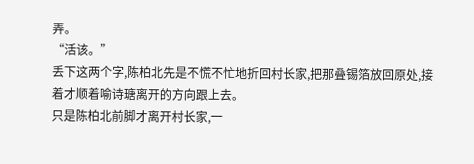弄。
“活该。”
丢下这两个字,陈柏北先是不慌不忙地折回村长家,把那叠锡箔放回原处,接着才顺着喻诗瑭离开的方向跟上去。
只是陈柏北前脚才离开村长家,一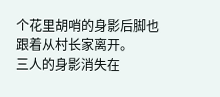个花里胡哨的身影后脚也跟着从村长家离开。
三人的身影消失在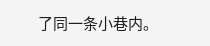了同一条小巷内。